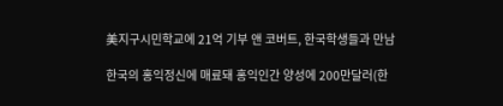美지구시민학교에 21억 기부 앤 코버트, 한국학생들과 만남

한국의 홍익정신에 매료돼 홍익인간 양성에 200만달러(한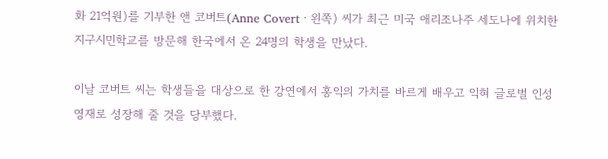화 21억원)를 기부한 앤 코버트(Anne Covertㆍ왼쪽) 씨가 최근 미국 애리조나주 세도나에 위치한 지구시민학교를 방문해 한국에서 온 24명의 학생을 만났다.

이날 코버트 씨는 학생들을 대상으로 한 강연에서 홍익의 가치를 바르게 배우고 익혀 글로벌 인성 영재로 성장해 줄 것을 당부했다.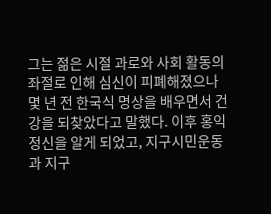그는 젊은 시절 과로와 사회 활동의 좌절로 인해 심신이 피폐해졌으나 몇 년 전 한국식 명상을 배우면서 건강을 되찾았다고 말했다. 이후 홍익정신을 알게 되었고, 지구시민운동과 지구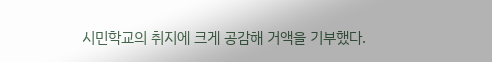시민학교의 취지에 크게 공감해 거액을 기부했다.